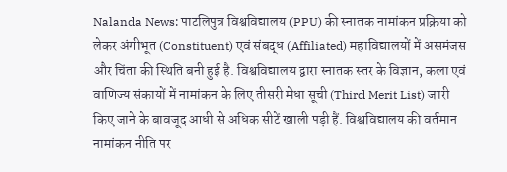Nalanda News: पाटलिपुत्र विश्वविद्यालय (PPU) की स्नातक नामांकन प्रक्रिया को लेकर अंगीभूत (Constituent) एवं संबद्ध (Affiliated) महाविद्यालयों में असमंजस और चिंता की स्थिति बनी हुई है. विश्वविद्यालय द्वारा स्नातक स्तर के विज्ञान, कला एवं वाणिज्य संकायों में नामांकन के लिए तीसरी मेधा सूची (Third Merit List) जारी किए जाने के बावजूद आधी से अधिक सीटें खाली पड़ी हैं. विश्वविद्यालय की वर्तमान नामांकन नीति पर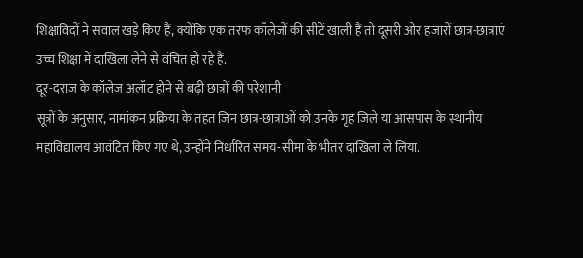शिक्षाविदों ने सवाल खड़े किए हैं, क्योंकि एक तरफ कॉलेजों की सीटें खाली हैं तो दूसरी ओर हजारों छात्र-छात्राएं उच्च शिक्षा में दाखिला लेने से वंचित हो रहे हैं.
दूर-दराज के कॉलेज अलॉट होने से बढ़ी छात्रों की परेशानी
सूत्रों के अनुसार, नामांकन प्रक्रिया के तहत जिन छात्र-छात्राओं को उनके गृह जिले या आसपास के स्थानीय महाविद्यालय आवंटित किए गए थे, उन्होंने निर्धारित समय-सीमा के भीतर दाखिला ले लिया.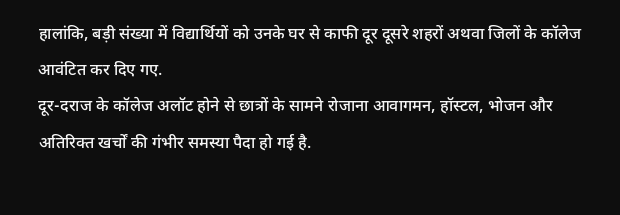हालांकि, बड़ी संख्या में विद्यार्थियों को उनके घर से काफी दूर दूसरे शहरों अथवा जिलों के कॉलेज आवंटित कर दिए गए.
दूर-दराज के कॉलेज अलॉट होने से छात्रों के सामने रोजाना आवागमन, हॉस्टल, भोजन और अतिरिक्त खर्चों की गंभीर समस्या पैदा हो गई है.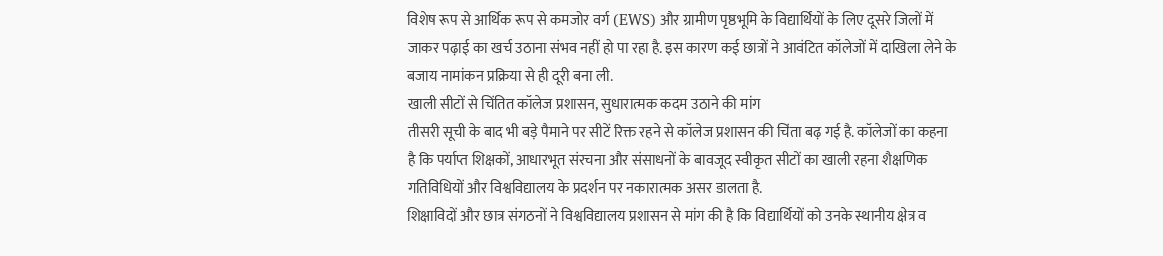विशेष रूप से आर्थिक रूप से कमजोर वर्ग (EWS) और ग्रामीण पृष्ठभूमि के विद्यार्थियों के लिए दूसरे जिलों में जाकर पढ़ाई का खर्च उठाना संभव नहीं हो पा रहा है. इस कारण कई छात्रों ने आवंटित कॉलेजों में दाखिला लेने के बजाय नामांकन प्रक्रिया से ही दूरी बना ली.
खाली सीटों से चिंतित कॉलेज प्रशासन, सुधारात्मक कदम उठाने की मांग
तीसरी सूची के बाद भी बड़े पैमाने पर सीटें रिक्त रहने से कॉलेज प्रशासन की चिंता बढ़ गई है. कॉलेजों का कहना है कि पर्याप्त शिक्षकों, आधारभूत संरचना और संसाधनों के बावजूद स्वीकृत सीटों का खाली रहना शैक्षणिक गतिविधियों और विश्वविद्यालय के प्रदर्शन पर नकारात्मक असर डालता है.
शिक्षाविदों और छात्र संगठनों ने विश्वविद्यालय प्रशासन से मांग की है कि विद्यार्थियों को उनके स्थानीय क्षेत्र व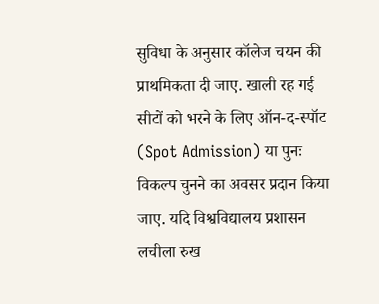सुविधा के अनुसार कॉलेज चयन की प्राथमिकता दी जाए. खाली रह गई सीटों को भरने के लिए ऑन-द-स्पॉट (Spot Admission) या पुनः विकल्प चुनने का अवसर प्रदान किया जाए. यदि विश्वविद्यालय प्रशासन लचीला रुख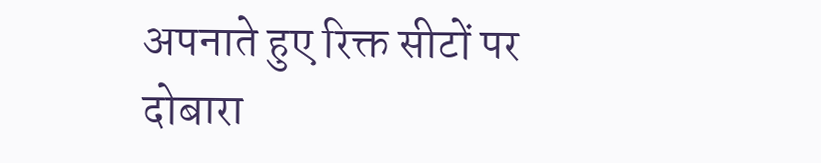अपनाते हुए रिक्त सीटों पर दोबारा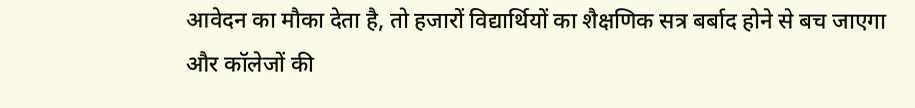आवेदन का मौका देता है, तो हजारों विद्यार्थियों का शैक्षणिक सत्र बर्बाद होने से बच जाएगा और कॉलेजों की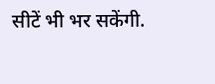सीटें भी भर सकेंगी.